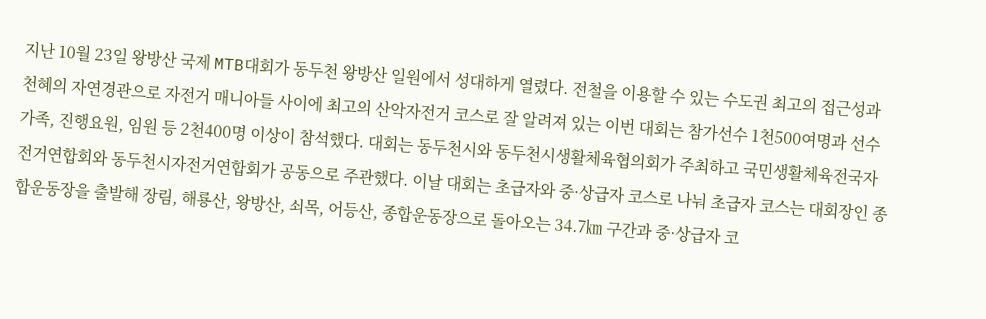지난 10월 23일 왕방산 국제 MTB대회가 동두천 왕방산 일원에서 성대하게 열렸다. 전철을 이용할 수 있는 수도권 최고의 접근성과 천혜의 자연경관으로 자전거 매니아들 사이에 최고의 산악자전거 코스로 잘 알려져 있는 이번 대회는 참가선수 1천500여명과 선수가족, 진행요원, 임원 등 2천400명 이상이 참석했다. 대회는 동두천시와 동두천시생활체육협의회가 주최하고 국민생활체육전국자전거연합회와 동두천시자전거연합회가 공동으로 주관했다. 이날 대회는 초급자와 중·상급자 코스로 나눠 초급자 코스는 대회장인 종합운동장을 출발해 장림, 해룡산, 왕방산, 쇠목, 어등산, 종합운동장으로 돌아오는 34.7㎞ 구간과 중·상급자 코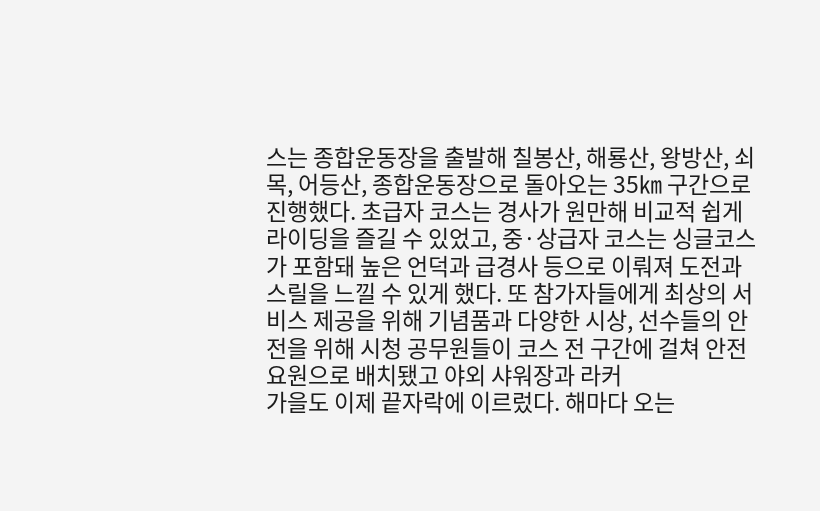스는 종합운동장을 출발해 칠봉산, 해룡산, 왕방산, 쇠목, 어등산, 종합운동장으로 돌아오는 35㎞ 구간으로 진행했다. 초급자 코스는 경사가 원만해 비교적 쉽게 라이딩을 즐길 수 있었고, 중·상급자 코스는 싱글코스가 포함돼 높은 언덕과 급경사 등으로 이뤄져 도전과 스릴을 느낄 수 있게 했다. 또 참가자들에게 최상의 서비스 제공을 위해 기념품과 다양한 시상, 선수들의 안전을 위해 시청 공무원들이 코스 전 구간에 걸쳐 안전요원으로 배치됐고 야외 샤워장과 라커
가을도 이제 끝자락에 이르렀다. 해마다 오는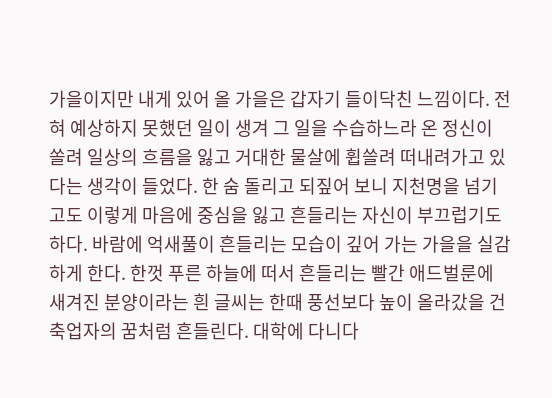가을이지만 내게 있어 올 가을은 갑자기 들이닥친 느낌이다. 전혀 예상하지 못했던 일이 생겨 그 일을 수습하느라 온 정신이 쏠려 일상의 흐름을 잃고 거대한 물살에 휩쓸려 떠내려가고 있다는 생각이 들었다. 한 숨 돌리고 되짚어 보니 지천명을 넘기고도 이렇게 마음에 중심을 잃고 흔들리는 자신이 부끄럽기도 하다. 바람에 억새풀이 흔들리는 모습이 깊어 가는 가을을 실감하게 한다. 한껏 푸른 하늘에 떠서 흔들리는 빨간 애드벌룬에 새겨진 분양이라는 흰 글씨는 한때 풍선보다 높이 올라갔을 건축업자의 꿈처럼 흔들린다. 대학에 다니다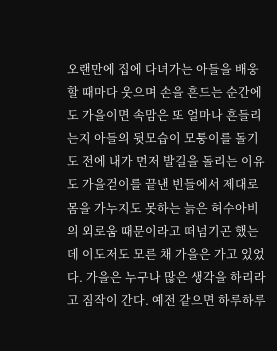오랜만에 집에 다녀가는 아들을 배웅할 때마다 웃으며 손을 흔드는 순간에도 가을이면 속맘은 또 얼마나 흔들리는지 아들의 뒷모습이 모퉁이를 돌기도 전에 내가 먼저 발길을 돌리는 이유도 가을걷이를 끝낸 빈들에서 제대로 몸을 가누지도 못하는 늙은 허수아비의 외로움 때문이라고 떠넘기곤 했는데 이도저도 모른 채 가을은 가고 있었다. 가을은 누구나 많은 생각을 하리라고 짐작이 간다. 예전 같으면 하루하루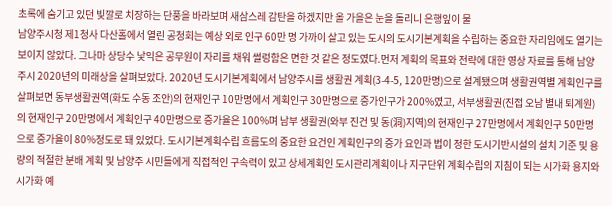초록에 숨기고 있던 빛깔로 치장하는 단풍을 바라보며 새삼스레 감탄을 하겠지만 올 가을은 눈을 돌리니 은행잎이 물
남양주시청 제1청사 다산홀에서 열린 공청회는 예상 외로 인구 60만 명 가까이 살고 있는 도시의 도시기본계획을 수립하는 중요한 자리임에도 열기는 보이지 않았다. 그나마 상당수 낯익은 공무원이 자리를 채워 썰렁함은 면한 것 같은 정도였다.먼저 계획의 목표와 전략에 대한 영상 자료를 통해 남양주시 2020년의 미래상을 살펴보았다. 2020년 도시기본계획에서 남양주시를 생활권 계획(3-4-5, 120만명)으로 설계됐으며 생활권역별 계획인구를 살펴보면 동부생활권역(화도 수동 조안)의 현재인구 10만명에서 계획인구 30만명으로 증가인구가 200%였고, 서부생활권(진접 오남 별내 퇴계원)의 현재인구 20만명에서 계획인구 40만명으로 증가율은 100%며 남부 생활권(와부 진건 및 동(洞)지역)의 현재인구 27만명에서 계획인구 50만명으로 증가율이 80%정도로 돼 있었다. 도시기본계획수립 흐름도의 중요한 요건인 계획인구의 증가 요인과 법이 정한 도시기반시설의 설치 기준 및 용량의 적절한 분배 계획 및 남양주 시민들에게 직접적인 구속력이 있고 상세계획인 도시관리계획이나 지구단위 계획수립의 지침이 되는 시가화 용지와 시가화 예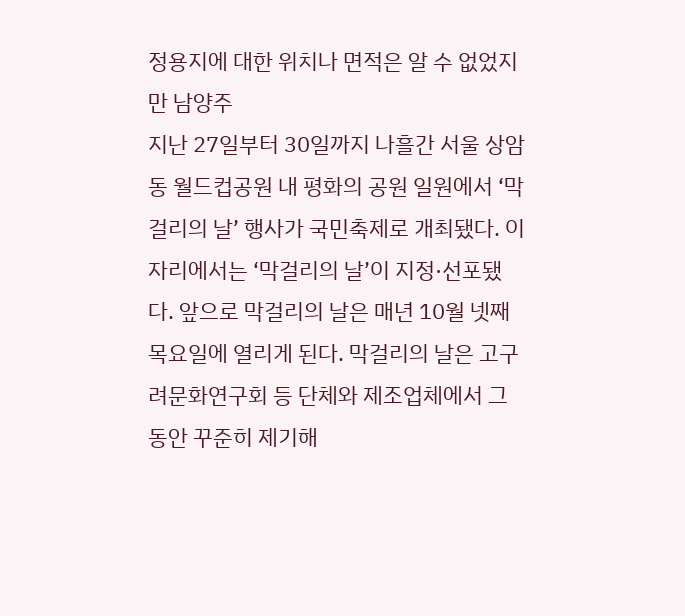정용지에 대한 위치나 면적은 알 수 없었지만 남양주
지난 27일부터 30일까지 나흘간 서울 상암동 월드컵공원 내 평화의 공원 일원에서 ‘막걸리의 날’ 행사가 국민축제로 개최됐다. 이 자리에서는 ‘막걸리의 날’이 지정·선포됐다. 앞으로 막걸리의 날은 매년 10월 넷째 목요일에 열리게 된다. 막걸리의 날은 고구려문화연구회 등 단체와 제조업체에서 그동안 꾸준히 제기해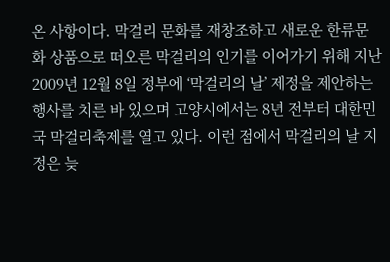온 사항이다. 막걸리 문화를 재창조하고 새로운 한류문화 상품으로 떠오른 막걸리의 인기를 이어가기 위해 지난 2009년 12월 8일 정부에 ‘막걸리의 날’ 제정을 제안하는 행사를 치른 바 있으며 고양시에서는 8년 전부터 대한민국 막걸리축제를 열고 있다. 이런 점에서 막걸리의 날 지정은 늦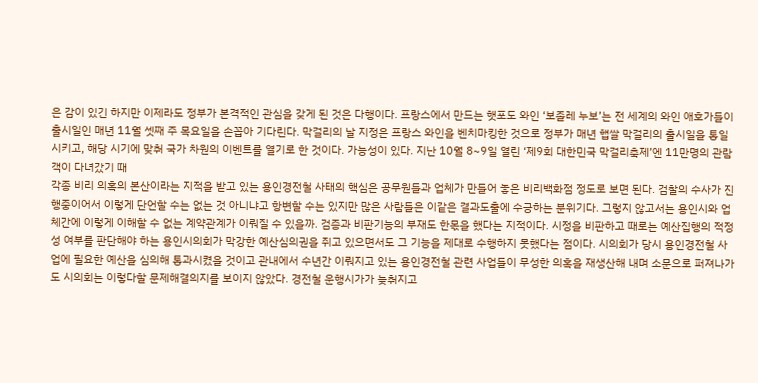은 감이 있긴 하지만 이제라도 정부가 본격적인 관심을 갖게 된 것은 다행이다. 프랑스에서 만드는 햇포도 와인 ‘보졸레 누보’는 전 세계의 와인 애호가들이 출시일인 매년 11월 셋째 주 목요일을 손꼽아 기다린다. 막걸리의 날 지정은 프랑스 와인을 벤치마킹한 것으로 정부가 매년 햅쌀 막걸리의 출시일을 통일시키고, 해당 시기에 맞춰 국가 차원의 이벤트를 열기로 한 것이다. 가능성이 있다. 지난 10월 8~9일 열린 ‘제9회 대한민국 막걸리축제’엔 11만명의 관람객이 다녀갔기 때
각종 비리 의혹의 본산이라는 지적을 받고 있는 용인경전철 사태의 핵심은 공무원들과 업체가 만들어 놓은 비리백화점 정도로 보면 된다. 검찰의 수사가 진행중이어서 이렇게 단언할 수는 없는 것 아니냐고 항변할 수는 있지만 많은 사람들은 이같은 결과도출에 수긍하는 분위기다. 그렇지 않고서는 용인시와 업체간에 이렇게 이해할 수 없는 계약관계가 이뤄질 수 있을까. 검증과 비판기능의 부재도 한몫을 했다는 지적이다. 시정을 비판하고 때로는 예산집행의 적정성 여부를 판단해야 하는 용인시의회가 막강한 예산심의권을 쥐고 있으면서도 그 기능을 제대로 수행하지 못했다는 점이다. 시의회가 당시 용인경전철 사업에 필요한 예산을 심의해 통과시켰을 것이고 관내에서 수년간 이뤄지고 있는 용인경전철 관련 사업들이 무성한 의혹을 재생산해 내며 소문으로 퍼져나가도 시의회는 이렇다할 문제해결의지를 보이지 않았다. 경전철 운행시가가 늦춰지고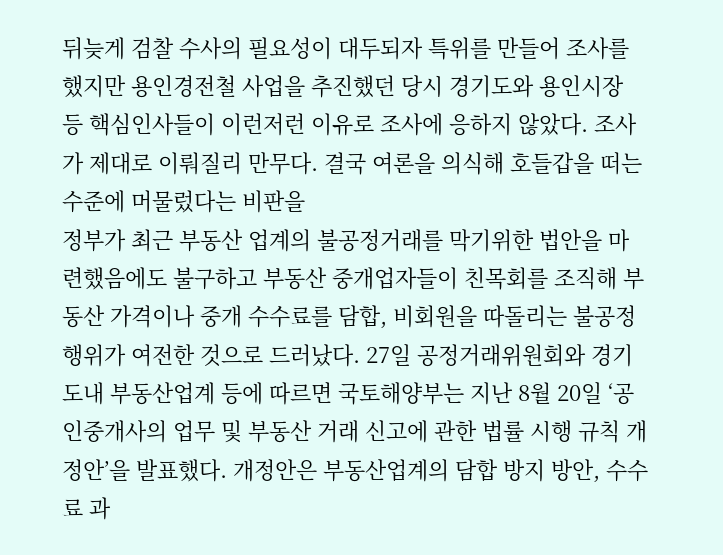뒤늦게 검찰 수사의 필요성이 대두되자 특위를 만들어 조사를 했지만 용인경전철 사업을 추진했던 당시 경기도와 용인시장 등 핵심인사들이 이런저런 이유로 조사에 응하지 않았다. 조사가 제대로 이뤄질리 만무다. 결국 여론을 의식해 호들갑을 떠는 수준에 머물렀다는 비판을
정부가 최근 부동산 업계의 불공정거래를 막기위한 법안을 마련했음에도 불구하고 부동산 중개업자들이 친목회를 조직해 부동산 가격이나 중개 수수료를 담합, 비회원을 따돌리는 불공정 행위가 여전한 것으로 드러났다. 27일 공정거래위원회와 경기도내 부동산업계 등에 따르면 국토해양부는 지난 8월 20일 ‘공인중개사의 업무 및 부동산 거래 신고에 관한 법률 시행 규칙 개정안’을 발표했다. 개정안은 부동산업계의 담합 방지 방안, 수수료 과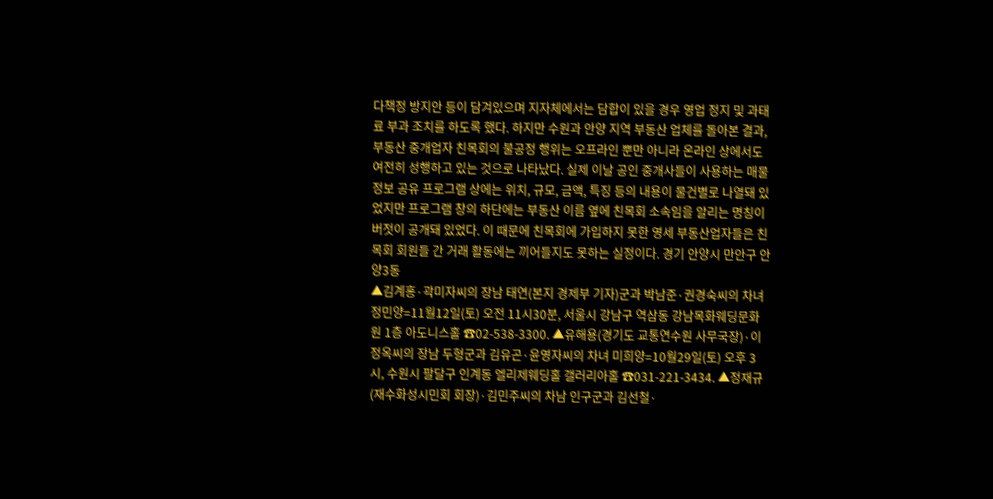다책정 방지안 등이 담겨있으며 지자체에서는 담합이 있을 경우 영업 정지 및 과태료 부과 조치를 하도록 했다. 하지만 수원과 안양 지역 부동산 업체를 돌아본 결과, 부동산 중개업자 친목회의 불공정 행위는 오프라인 뿐만 아니라 온라인 상에서도 여전히 성행하고 있는 것으로 나타났다. 실제 이날 공인 중개사들이 사용하는 매물정보 공유 프로그램 상에는 위치, 규모, 금액, 특징 등의 내용이 물건별로 나열돼 있었지만 프로그램 창의 하단에는 부동산 이름 옆에 친목회 소속임을 알리는 명칭이 버젓이 공개돼 있었다. 이 때문에 친목회에 가입하지 못한 영세 부동산업자들은 친목회 회원들 간 거래 활동에는 끼어들지도 못하는 실정이다. 경기 안양시 만안구 안양3동
▲김계홍·곽미자씨의 장남 태연(본지 경제부 기자)군과 박남준·권경숙씨의 차녀 정민양=11월12일(토) 오전 11시30분, 서울시 강남구 역삼동 강남목화웨딩문화원 1층 아도니스홀 ☎02-538-3300. ▲유해용(경기도 교통연수원 사무국장)·이정옥씨의 장남 두형군과 김유곤·윤영자씨의 차녀 미희양=10월29일(토) 오후 3시, 수원시 팔달구 인계동 엘리제웨딩홀 갤러리아홀 ☎031-221-3434. ▲정재규(재수화성시민회 회장)·김민주씨의 차남 인구군과 김선철·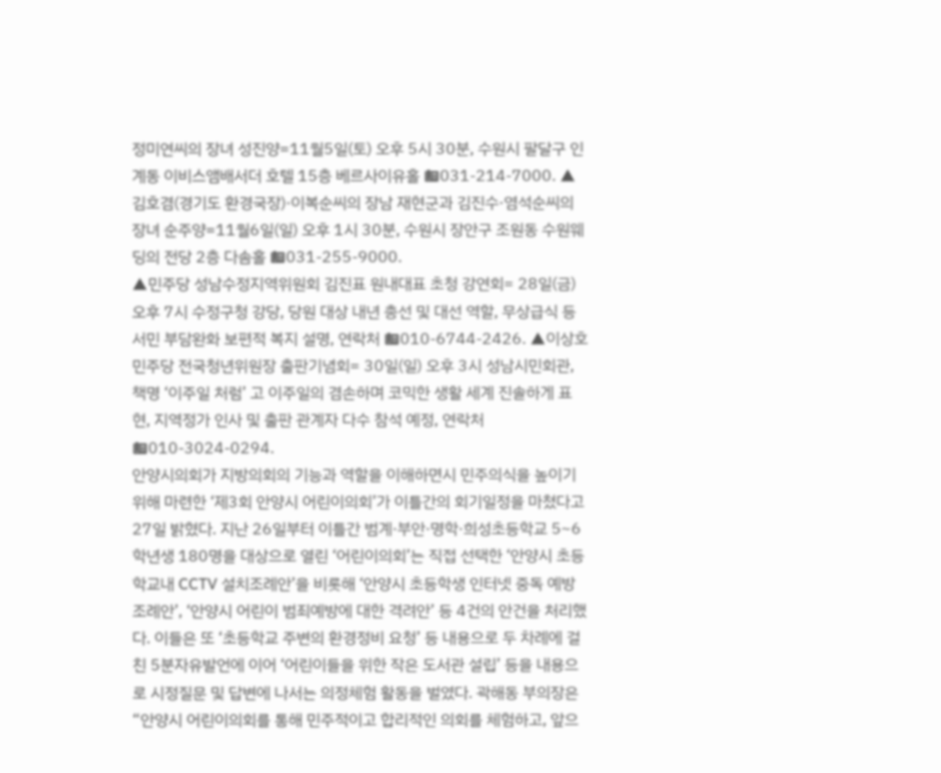정미연씨의 장녀 성진양=11월5일(토) 오후 5시 30분, 수원시 팔달구 인계동 이비스앰배서더 호텔 15층 베르사이유홀 ☎031-214-7000. ▲김호겸(경기도 환경국장)·이복순씨의 장남 재현군과 김진수·염석순씨의 장녀 순주양=11월6일(일) 오후 1시 30분, 수원시 장안구 조원동 수원웨딩의 전당 2층 다솜홀 ☎031-255-9000.
▲민주당 성남수정지역위원회 김진표 원내대표 초청 강연회= 28일(금) 오후 7시 수정구청 강당, 당원 대상 내년 총선 및 대선 역할, 무상급식 등 서민 부담완화 보편적 복지 설명, 연락처 ☎010-6744-2426. ▲이상호 민주당 전국청년위원장 출판기념회= 30일(일) 오후 3시 성남시민회관, 책명 ‘이주일 처럼’ 고 이주일의 겸손하며 코믹한 생활 세계 진솔하게 표현, 지역정가 인사 및 출판 관계자 다수 참석 예정, 연락처 ☎010-3024-0294.
안양시의회가 지방의회의 기능과 역할을 이해하면시 민주의식을 높이기 위해 마련한 ‘제3회 안양시 어린이의회’가 이틀간의 회기일정을 마쳤다고 27일 밝혔다. 지난 26일부터 이틀간 범계·부안·명학·희성초등학교 5~6학년생 180명을 대상으로 열린 ‘어린이의회’는 직접 선택한 ‘안양시 초등학교내 CCTV 설치조례안’을 비롯해 ‘안양시 초등학생 인터넷 중독 예방조례안’, ‘안양시 어린이 범죄예방에 대한 격려안’ 등 4건의 안건을 처리했다. 이들은 또 ‘초등학교 주변의 환경정비 요청’ 등 내용으로 두 차례에 걸친 5분자유발언에 이어 ‘어린이들을 위한 작은 도서관 설립’ 등을 내용으로 시정질문 및 답변에 나서는 의정체험 활동을 벌였다. 곽해동 부의장은 “안양시 어린이의회를 통해 민주적이고 합리적인 의회를 체험하고, 앞으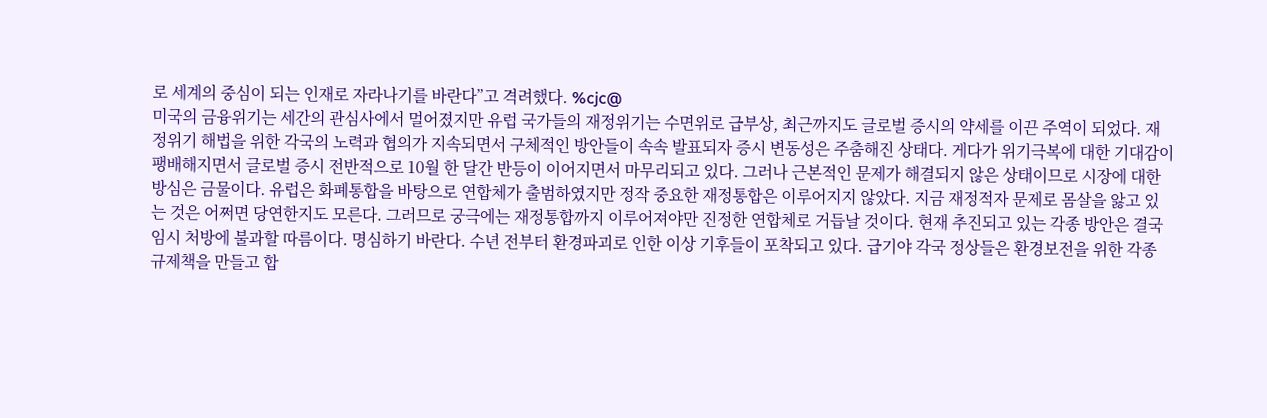로 세계의 중심이 되는 인재로 자라나기를 바란다”고 격려했다. %cjc@
미국의 금융위기는 세간의 관심사에서 멀어졌지만 유럽 국가들의 재정위기는 수면위로 급부상, 최근까지도 글로벌 증시의 약세를 이끈 주역이 되었다. 재정위기 해법을 위한 각국의 노력과 협의가 지속되면서 구체적인 방안들이 속속 발표되자 증시 변동성은 주춤해진 상태다. 게다가 위기극복에 대한 기대감이 팽배해지면서 글로벌 증시 전반적으로 10월 한 달간 반등이 이어지면서 마무리되고 있다. 그러나 근본적인 문제가 해결되지 않은 상태이므로 시장에 대한 방심은 금물이다. 유럽은 화폐통합을 바탕으로 연합체가 출범하였지만 정작 중요한 재정통합은 이루어지지 않았다. 지금 재정적자 문제로 몸살을 앓고 있는 것은 어쩌면 당연한지도 모른다. 그러므로 궁극에는 재정통합까지 이루어져야만 진정한 연합체로 거듭날 것이다. 현재 추진되고 있는 각종 방안은 결국 임시 처방에 불과할 따름이다. 명심하기 바란다. 수년 전부터 환경파괴로 인한 이상 기후들이 포착되고 있다. 급기야 각국 정상들은 환경보전을 위한 각종 규제책을 만들고 합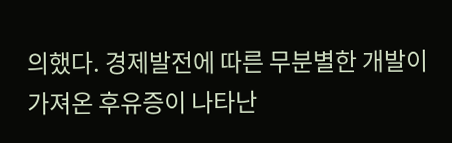의했다. 경제발전에 따른 무분별한 개발이 가져온 후유증이 나타난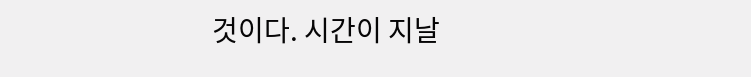것이다. 시간이 지날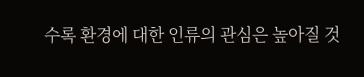수록 환경에 대한 인류의 관심은 높아질 것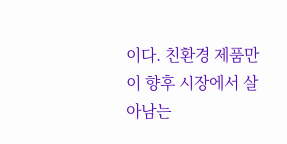이다. 친환경 제품만이 향후 시장에서 살아남는